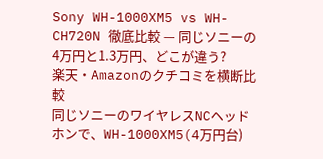Sony WH-1000XM5 vs WH-CH720N 徹底比較 — 同じソニーの4万円と1.3万円、どこが違う?
楽天・Amazonのクチコミを横断比較
同じソニーのワイヤレスNCヘッドホンで、WH-1000XM5(4万円台)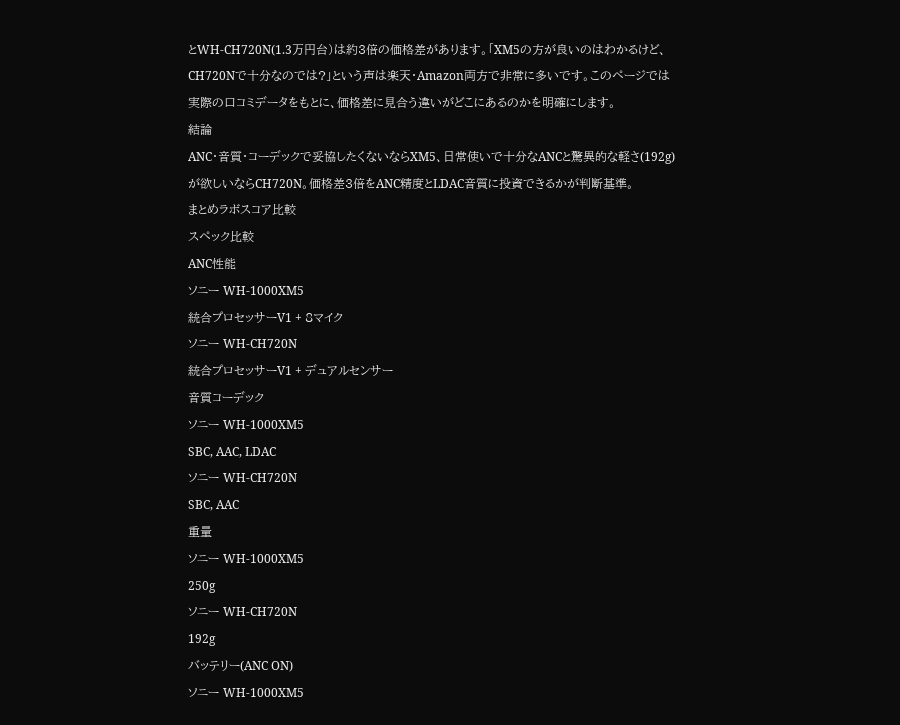とWH-CH720N(1.3万円台)は約3倍の価格差があります。「XM5の方が良いのはわかるけど、CH720Nで十分なのでは?」という声は楽天・Amazon両方で非常に多いです。このページでは実際の口コミデータをもとに、価格差に見合う違いがどこにあるのかを明確にします。
結論
ANC・音質・コーデックで妥協したくないならXM5、日常使いで十分なANCと驚異的な軽さ(192g)が欲しいならCH720N。価格差3倍をANC精度とLDAC音質に投資できるかが判断基準。
まとめラボスコア比較
スペック比較
ANC性能
ソニー WH-1000XM5
統合プロセッサーV1 + 8マイク
ソニー WH-CH720N
統合プロセッサーV1 + デュアルセンサー
音質コーデック
ソニー WH-1000XM5
SBC, AAC, LDAC
ソニー WH-CH720N
SBC, AAC
重量
ソニー WH-1000XM5
250g
ソニー WH-CH720N
192g
バッテリー(ANC ON)
ソニー WH-1000XM5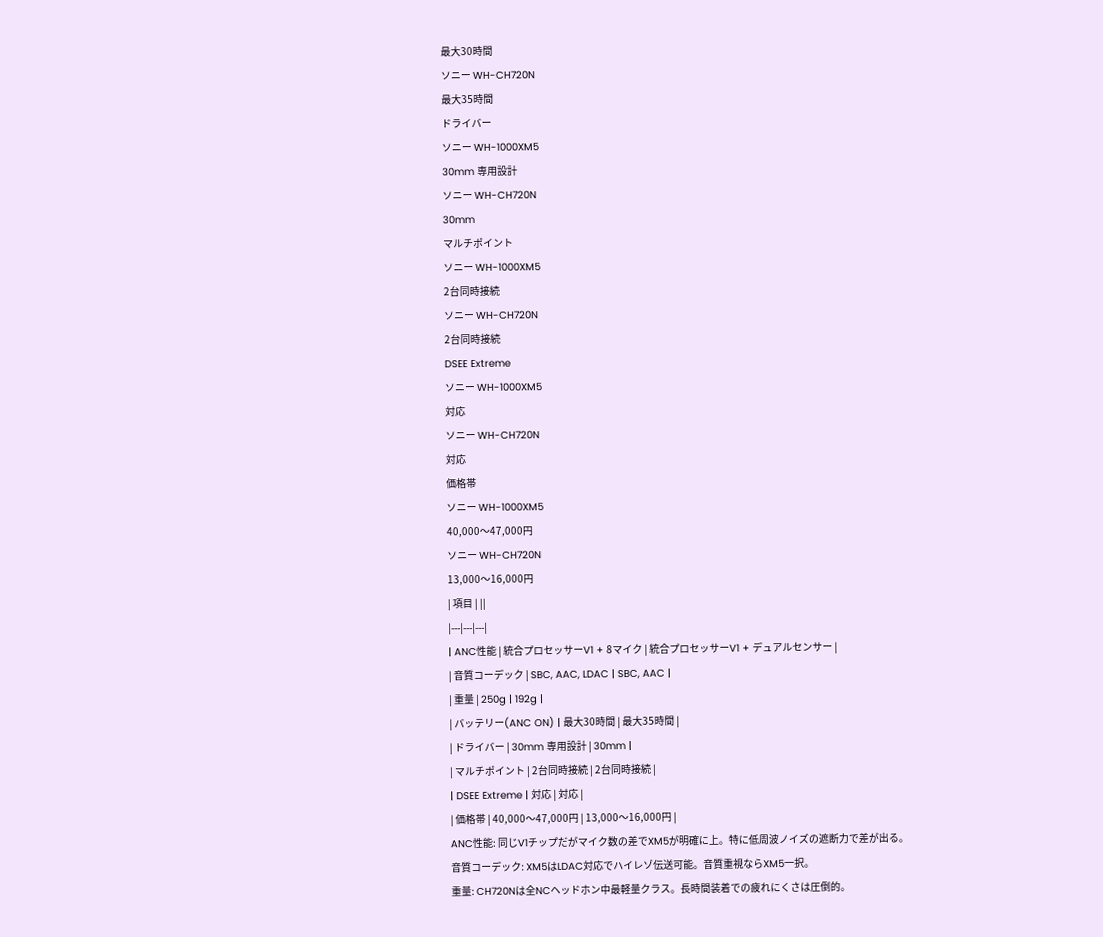最大30時間
ソニー WH-CH720N
最大35時間
ドライバー
ソニー WH-1000XM5
30mm 専用設計
ソニー WH-CH720N
30mm
マルチポイント
ソニー WH-1000XM5
2台同時接続
ソニー WH-CH720N
2台同時接続
DSEE Extreme
ソニー WH-1000XM5
対応
ソニー WH-CH720N
対応
価格帯
ソニー WH-1000XM5
40,000〜47,000円
ソニー WH-CH720N
13,000〜16,000円
| 項目 | ||
|---|---|---|
| ANC性能 | 統合プロセッサーV1 + 8マイク | 統合プロセッサーV1 + デュアルセンサー |
| 音質コーデック | SBC, AAC, LDAC | SBC, AAC |
| 重量 | 250g | 192g |
| バッテリー(ANC ON) | 最大30時間 | 最大35時間 |
| ドライバー | 30mm 専用設計 | 30mm |
| マルチポイント | 2台同時接続 | 2台同時接続 |
| DSEE Extreme | 対応 | 対応 |
| 価格帯 | 40,000〜47,000円 | 13,000〜16,000円 |
ANC性能: 同じV1チップだがマイク数の差でXM5が明確に上。特に低周波ノイズの遮断力で差が出る。
音質コーデック: XM5はLDAC対応でハイレゾ伝送可能。音質重視ならXM5一択。
重量: CH720Nは全NCヘッドホン中最軽量クラス。長時間装着での疲れにくさは圧倒的。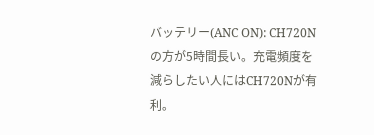バッテリー(ANC ON): CH720Nの方が5時間長い。充電頻度を減らしたい人にはCH720Nが有利。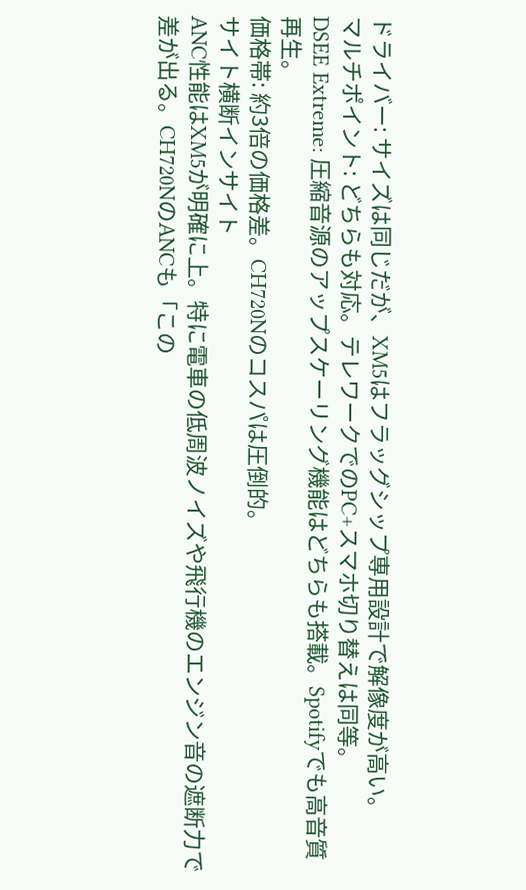ドライバー: サイズは同じだが、XM5はフラッグシップ専用設計で解像度が高い。
マルチポイント: どちらも対応。テレワークでのPC+スマホ切り替えは同等。
DSEE Extreme: 圧縮音源のアップスケーリング機能はどちらも搭載。Spotifyでも高音質再生。
価格帯: 約3倍の価格差。CH720Nのコスパは圧倒的。
サイト横断インサイト
ANC性能はXM5が明確に上。特に電車の低周波ノイズや飛行機のエンジン音の遮断力で差が出る。CH720NのANCも「この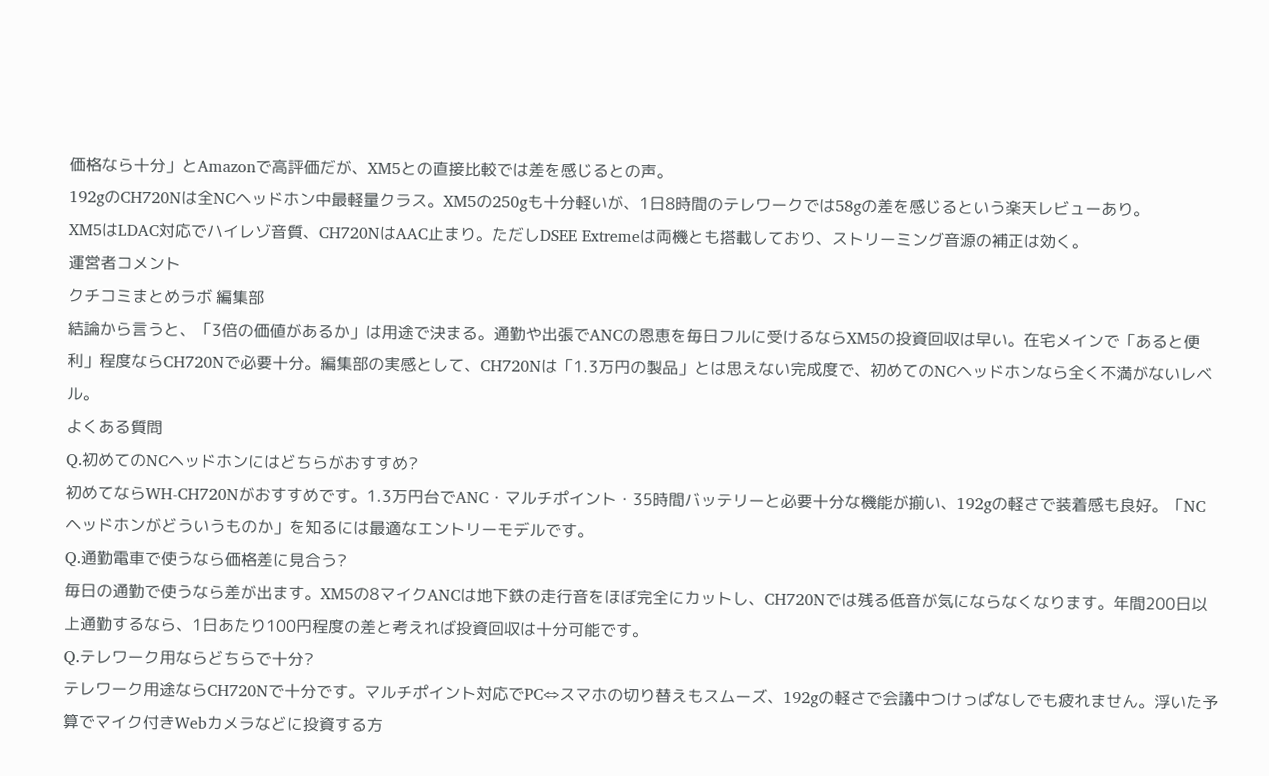価格なら十分」とAmazonで高評価だが、XM5との直接比較では差を感じるとの声。
192gのCH720Nは全NCヘッドホン中最軽量クラス。XM5の250gも十分軽いが、1日8時間のテレワークでは58gの差を感じるという楽天レビューあり。
XM5はLDAC対応でハイレゾ音質、CH720NはAAC止まり。ただしDSEE Extremeは両機とも搭載しており、ストリーミング音源の補正は効く。
運営者コメント
クチコミまとめラボ 編集部
結論から言うと、「3倍の価値があるか」は用途で決まる。通勤や出張でANCの恩恵を毎日フルに受けるならXM5の投資回収は早い。在宅メインで「あると便利」程度ならCH720Nで必要十分。編集部の実感として、CH720Nは「1.3万円の製品」とは思えない完成度で、初めてのNCヘッドホンなら全く不満がないレベル。
よくある質問
Q.初めてのNCヘッドホンにはどちらがおすすめ?
初めてならWH-CH720Nがおすすめです。1.3万円台でANC・マルチポイント・35時間バッテリーと必要十分な機能が揃い、192gの軽さで装着感も良好。「NCヘッドホンがどういうものか」を知るには最適なエントリーモデルです。
Q.通勤電車で使うなら価格差に見合う?
毎日の通勤で使うなら差が出ます。XM5の8マイクANCは地下鉄の走行音をほぼ完全にカットし、CH720Nでは残る低音が気にならなくなります。年間200日以上通勤するなら、1日あたり100円程度の差と考えれば投資回収は十分可能です。
Q.テレワーク用ならどちらで十分?
テレワーク用途ならCH720Nで十分です。マルチポイント対応でPC⇔スマホの切り替えもスムーズ、192gの軽さで会議中つけっぱなしでも疲れません。浮いた予算でマイク付きWebカメラなどに投資する方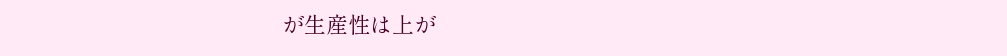が生産性は上が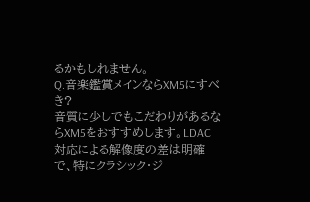るかもしれません。
Q.音楽鑑賞メインならXM5にすべき?
音質に少しでもこだわりがあるならXM5をおすすめします。LDAC対応による解像度の差は明確で、特にクラシック・ジ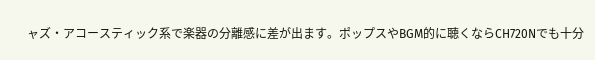ャズ・アコースティック系で楽器の分離感に差が出ます。ポップスやBGM的に聴くならCH720Nでも十分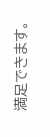満足できます。